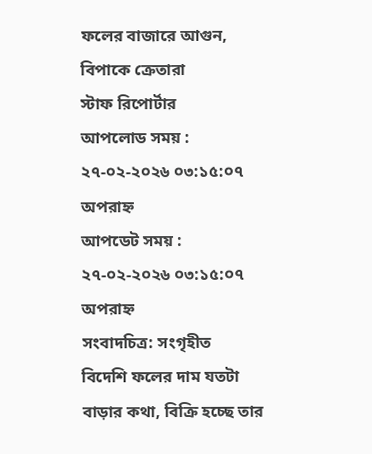ফলের বাজারে আগুন, বিপাকে ক্রেতারা
স্টাফ রিপোর্টার
আপলোড সময় :
২৭-০২-২০২৬ ০৩:১৫:০৭ অপরাহ্ন
আপডেট সময় :
২৭-০২-২০২৬ ০৩:১৫:০৭ অপরাহ্ন
সংবাদচিত্র: সংগৃহীত
বিদেশি ফলের দাম যতটা বাড়ার কথা, বিক্রি হচ্ছে তার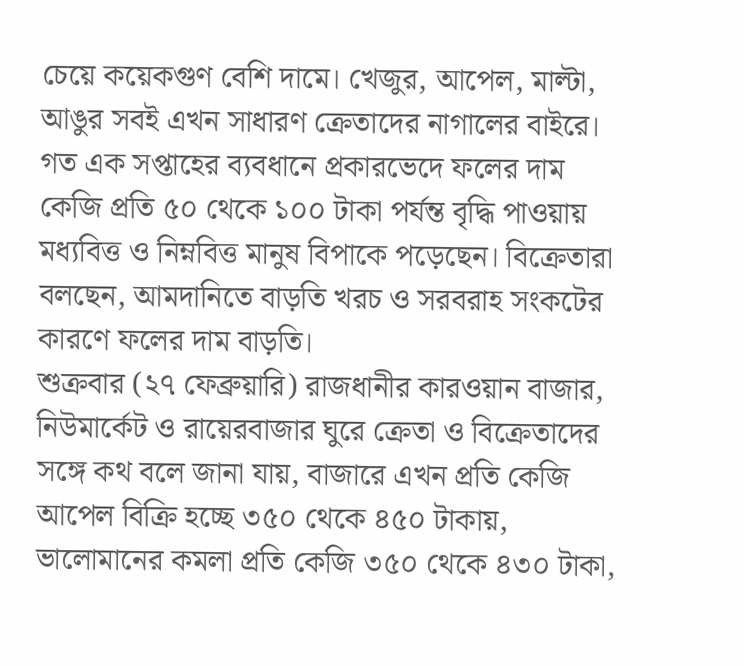চেয়ে কয়েকগুণ বেশি দামে। খেজুর, আপেল, মাল্টা, আঙুর সবই এখন সাধারণ ক্রেতাদের নাগালের বাইরে। গত এক সপ্তাহের ব্যবধানে প্রকারভেদে ফলের দাম কেজি প্রতি ৫০ থেকে ১০০ টাকা পর্যন্ত বৃদ্ধি পাওয়ায় মধ্যবিত্ত ও নিম্নবিত্ত মানুষ বিপাকে পড়েছেন। বিক্রেতারা বলছেন, আমদানিতে বাড়তি খরচ ও সরবরাহ সংকটের কারণে ফলের দাম বাড়তি।
শুক্রবার (২৭ ফেব্রুয়ারি) রাজধানীর কারওয়ান বাজার, নিউমার্কেট ও রায়েরবাজার ঘুরে ক্রেতা ও বিক্রেতাদের সঙ্গে কথ বলে জানা যায়, বাজারে এখন প্রতি কেজি আপেল বিক্রি হচ্ছে ৩৫০ থেকে ৪৫০ টাকায়, ভালোমানের কমলা প্রতি কেজি ৩৫০ থেকে ৪৩০ টাকা,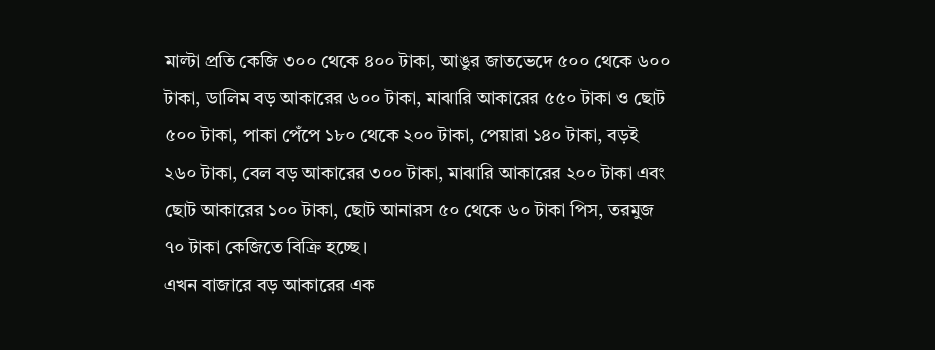মাল্টা প্রতি কেজি ৩০০ থেকে ৪০০ টাকা, আঙুর জাতভেদে ৫০০ থেকে ৬০০ টাকা, ডালিম বড় আকারের ৬০০ টাকা, মাঝারি আকারের ৫৫০ টাকা ও ছোট ৫০০ টাকা, পাকা পেঁপে ১৮০ থেকে ২০০ টাকা, পেয়ারা ১৪০ টাকা, বড়ই ২৬০ টাকা, বেল বড় আকারের ৩০০ টাকা, মাঝারি আকারের ২০০ টাকা এবং ছোট আকারের ১০০ টাকা, ছোট আনারস ৫০ থেকে ৬০ টাকা পিস, তরমুজ ৭০ টাকা কেজিতে বিক্রি হচ্ছে।
এখন বাজারে বড় আকারের এক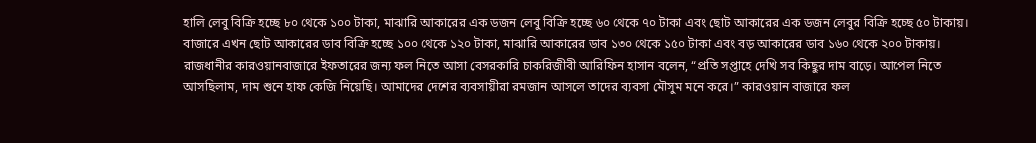হালি লেবু বিক্রি হচ্ছে ৮০ থেকে ১০০ টাকা, মাঝারি আকারের এক ডজন লেবু বিক্রি হচ্ছে ৬০ থেকে ৭০ টাকা এবং ছোট আকারের এক ডজন লেবুর বিক্রি হচ্ছে ৫০ টাকায়। বাজারে এখন ছোট আকারের ডাব বিক্রি হচ্ছে ১০০ থেকে ১২০ টাকা, মাঝারি আকারের ডাব ১৩০ থেকে ১৫০ টাকা এবং বড় আকারের ডাব ১৬০ থেকে ২০০ টাকায়।
রাজধানীর কারওয়ানবাজারে ইফতারের জন্য ফল নিতে আসা বেসরকারি চাকরিজীবী আরিফিন হাসান বলেন, “প্রতি সপ্তাহে দেখি সব কিছুর দাম বাড়ে। আপেল নিতে আসছিলাম, দাম শুনে হাফ কেজি নিয়েছি। আমাদের দেশের ব্যবসায়ীরা রমজান আসলে তাদের ব্যবসা মৌসুম মনে করে।” কারওয়ান বাজারে ফল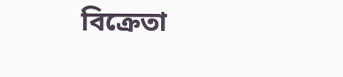বিক্রেতা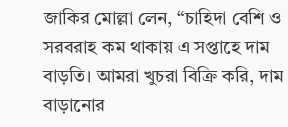জাকির মোল্লা লেন, “চাহিদা বেশি ও সরবরাহ কম থাকায় এ সপ্তাহে দাম বাড়তি। আমরা খুচরা বিক্রি করি, দাম বাড়ানোর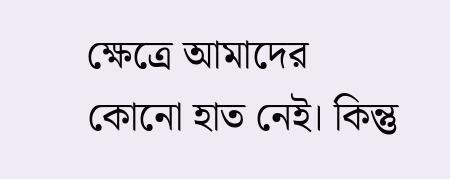ক্ষেত্রে আমাদের কোনো হাত নেই। কিন্তু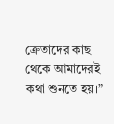ক্রেতাদের কাছ থেকে আমাদেরই কথা শুনতে হয়।”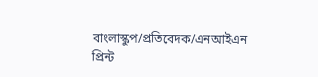বাংলাস্কুপ/প্রতিবেদক/এনআইএন
প্রিন্ট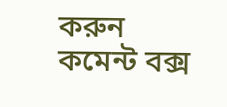করুন
কমেন্ট বক্স